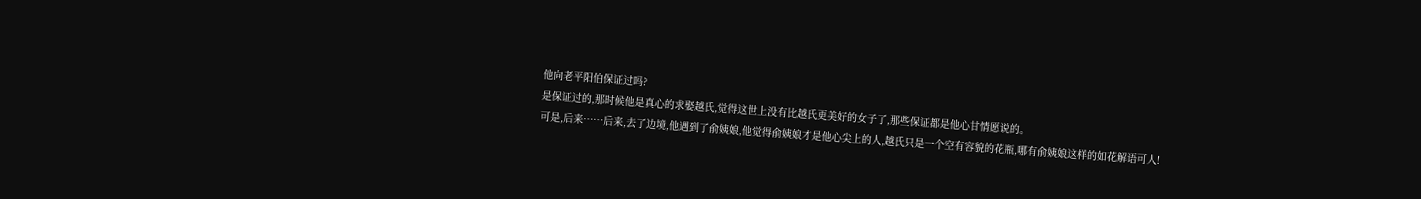他向老平阳伯保证过吗?
是保证过的,那时候他是真心的求娶越氏,觉得这世上没有比越氏更美好的女子了,那些保证都是他心甘情愿说的。
可是,后来……后来,去了边境,他遇到了俞姨娘,他觉得俞姨娘才是他心尖上的人,越氏只是一个空有容貌的花瓶,哪有俞姨娘这样的如花解语可人!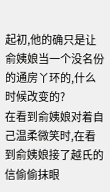起初,他的确只是让俞姨娘当一个没名份的通房丫环的,什么时候改变的?
在看到俞姨娘对着自己温柔微笑时,在看到俞姨娘接了越氏的信偷偷抹眼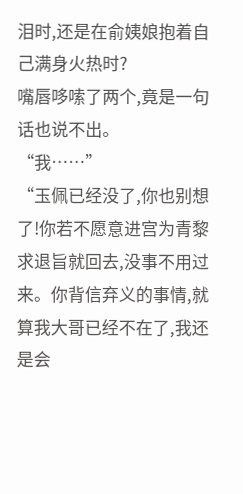泪时,还是在俞姨娘抱着自己满身火热时?
嘴唇哆嗦了两个,竟是一句话也说不出。
“我……”
“玉佩已经没了,你也别想了!你若不愿意进宫为青黎求退旨就回去,没事不用过来。你背信弃义的事情,就算我大哥已经不在了,我还是会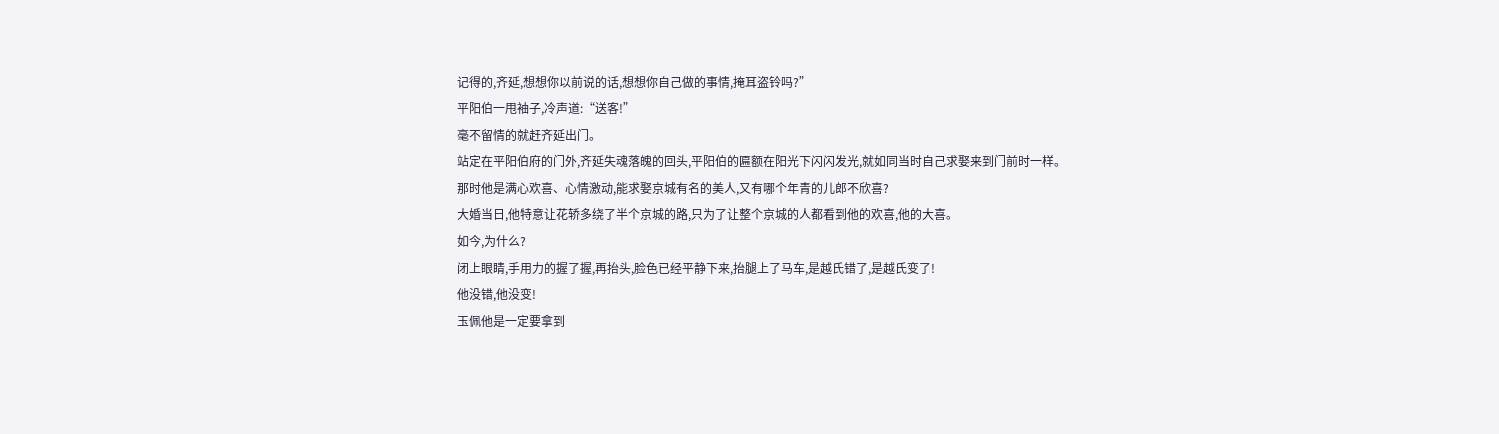记得的,齐延,想想你以前说的话,想想你自己做的事情,掩耳盗铃吗?”
平阳伯一甩袖子,冷声道:“送客!”
毫不留情的就赶齐延出门。
站定在平阳伯府的门外,齐延失魂落魄的回头,平阳伯的匾额在阳光下闪闪发光,就如同当时自己求娶来到门前时一样。
那时他是满心欢喜、心情激动,能求娶京城有名的美人,又有哪个年青的儿郎不欣喜?
大婚当日,他特意让花轿多绕了半个京城的路,只为了让整个京城的人都看到他的欢喜,他的大喜。
如今,为什么?
闭上眼睛,手用力的握了握,再抬头,脸色已经平静下来,抬腿上了马车,是越氏错了,是越氏变了!
他没错,他没变!
玉佩他是一定要拿到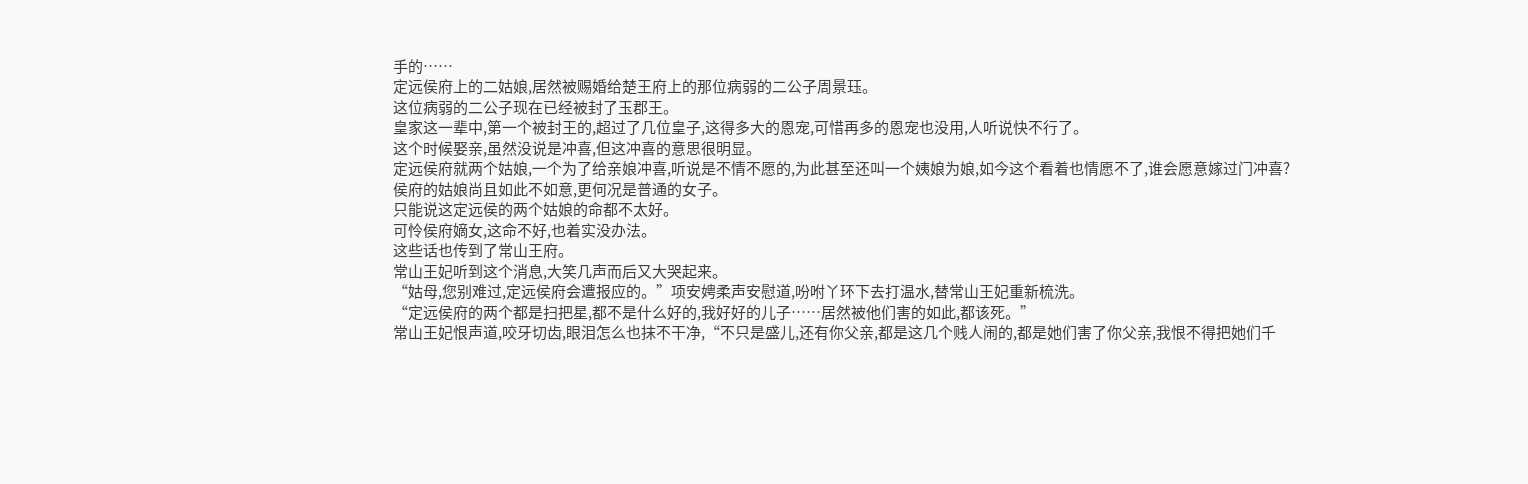手的……
定远侯府上的二姑娘,居然被赐婚给楚王府上的那位病弱的二公子周景珏。
这位病弱的二公子现在已经被封了玉郡王。
皇家这一辈中,第一个被封王的,超过了几位皇子,这得多大的恩宠,可惜再多的恩宠也没用,人听说快不行了。
这个时候娶亲,虽然没说是冲喜,但这冲喜的意思很明显。
定远侯府就两个姑娘,一个为了给亲娘冲喜,听说是不情不愿的,为此甚至还叫一个姨娘为娘,如今这个看着也情愿不了,谁会愿意嫁过门冲喜?
侯府的姑娘尚且如此不如意,更何况是普通的女子。
只能说这定远侯的两个姑娘的命都不太好。
可怜侯府嫡女,这命不好,也着实没办法。
这些话也传到了常山王府。
常山王妃听到这个消息,大笑几声而后又大哭起来。
“姑母,您别难过,定远侯府会遭报应的。”项安娉柔声安慰道,吩咐丫环下去打温水,替常山王妃重新梳洗。
“定远侯府的两个都是扫把星,都不是什么好的,我好好的儿子……居然被他们害的如此,都该死。”
常山王妃恨声道,咬牙切齿,眼泪怎么也抹不干净,“不只是盛儿,还有你父亲,都是这几个贱人闹的,都是她们害了你父亲,我恨不得把她们千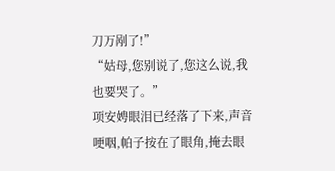刀万剐了!”
“姑母,您别说了,您这么说,我也要哭了。”
项安娉眼泪已经落了下来,声音哽咽,帕子按在了眼角,掩去眼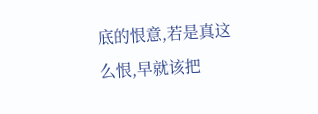底的恨意,若是真这么恨,早就该把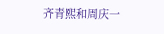齐青熙和周庆一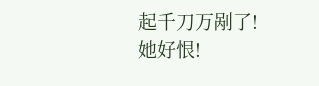起千刀万剐了!
她好恨!